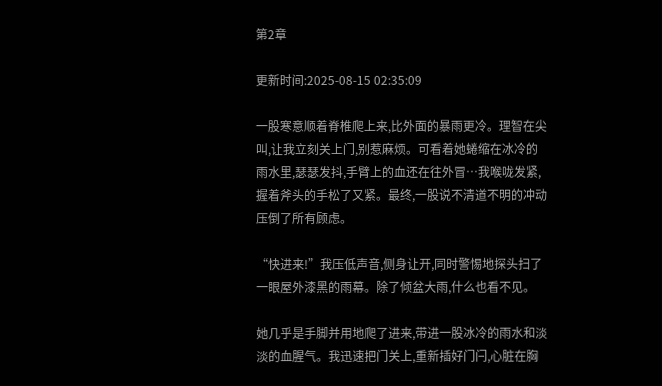第2章

更新时间:2025-08-15 02:35:09

一股寒意顺着脊椎爬上来,比外面的暴雨更冷。理智在尖叫,让我立刻关上门,别惹麻烦。可看着她蜷缩在冰冷的雨水里,瑟瑟发抖,手臂上的血还在往外冒…我喉咙发紧,握着斧头的手松了又紧。最终,一股说不清道不明的冲动压倒了所有顾虑。

“快进来!”我压低声音,侧身让开,同时警惕地探头扫了一眼屋外漆黑的雨幕。除了倾盆大雨,什么也看不见。

她几乎是手脚并用地爬了进来,带进一股冰冷的雨水和淡淡的血腥气。我迅速把门关上,重新插好门闩,心脏在胸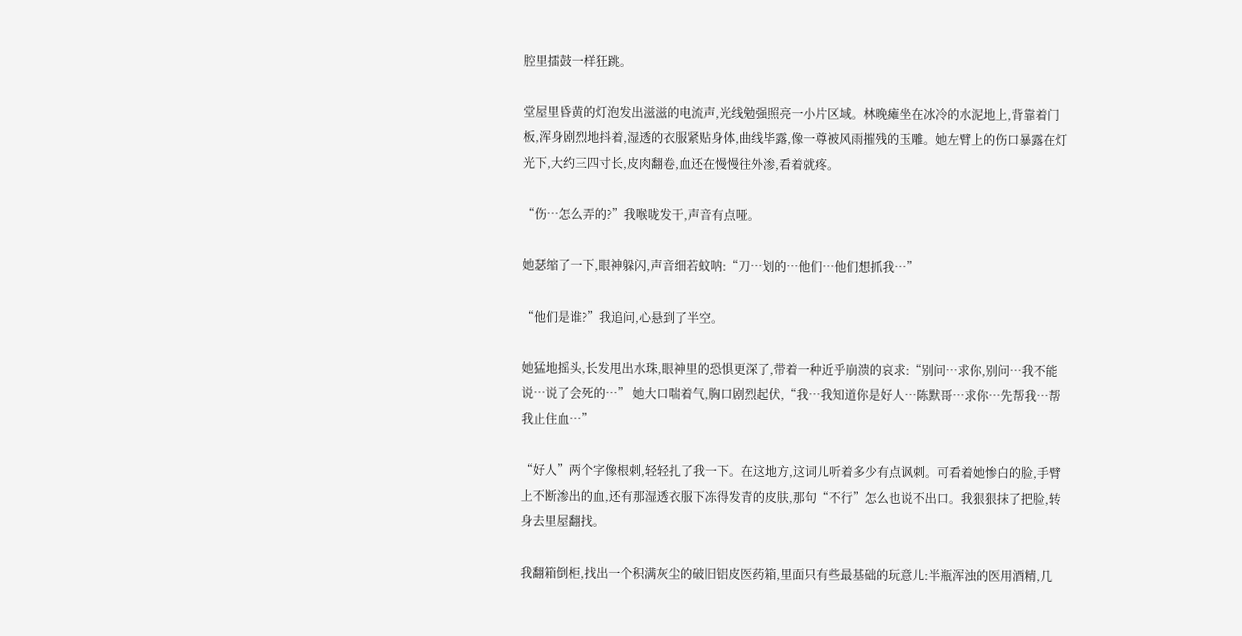腔里擂鼓一样狂跳。

堂屋里昏黄的灯泡发出滋滋的电流声,光线勉强照亮一小片区域。林晚瘫坐在冰冷的水泥地上,背靠着门板,浑身剧烈地抖着,湿透的衣服紧贴身体,曲线毕露,像一尊被风雨摧残的玉雕。她左臂上的伤口暴露在灯光下,大约三四寸长,皮肉翻卷,血还在慢慢往外渗,看着就疼。

“伤…怎么弄的?”我喉咙发干,声音有点哑。

她瑟缩了一下,眼神躲闪,声音细若蚊呐:“刀…划的…他们…他们想抓我…”

“他们是谁?”我追问,心悬到了半空。

她猛地摇头,长发甩出水珠,眼神里的恐惧更深了,带着一种近乎崩溃的哀求:“别问…求你,别问…我不能说…说了会死的…” 她大口喘着气,胸口剧烈起伏,“我…我知道你是好人…陈默哥…求你…先帮我…帮我止住血…”

“好人”两个字像根刺,轻轻扎了我一下。在这地方,这词儿听着多少有点讽刺。可看着她惨白的脸,手臂上不断渗出的血,还有那湿透衣服下冻得发青的皮肤,那句“不行”怎么也说不出口。我狠狠抹了把脸,转身去里屋翻找。

我翻箱倒柜,找出一个积满灰尘的破旧铝皮医药箱,里面只有些最基础的玩意儿:半瓶浑浊的医用酒精,几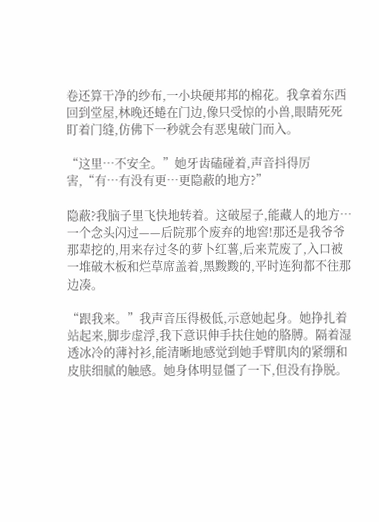卷还算干净的纱布,一小块硬邦邦的棉花。我拿着东西回到堂屋,林晚还蜷在门边,像只受惊的小兽,眼睛死死盯着门缝,仿佛下一秒就会有恶鬼破门而入。

“这里…不安全。”她牙齿磕碰着,声音抖得厉害,“有…有没有更…更隐蔽的地方?”

隐蔽?我脑子里飞快地转着。这破屋子,能藏人的地方…一个念头闪过——后院那个废弃的地窖!那还是我爷爷那辈挖的,用来存过冬的萝卜红薯,后来荒废了,入口被一堆破木板和烂草席盖着,黑黢黢的,平时连狗都不往那边凑。

“跟我来。”我声音压得极低,示意她起身。她挣扎着站起来,脚步虚浮,我下意识伸手扶住她的胳膊。隔着湿透冰冷的薄衬衫,能清晰地感觉到她手臂肌肉的紧绷和皮肤细腻的触感。她身体明显僵了一下,但没有挣脱。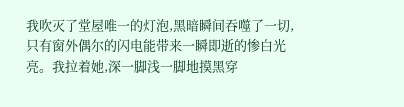我吹灭了堂屋唯一的灯泡,黑暗瞬间吞噬了一切,只有窗外偶尔的闪电能带来一瞬即逝的惨白光亮。我拉着她,深一脚浅一脚地摸黑穿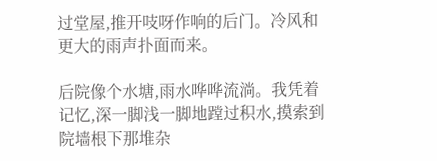过堂屋,推开吱呀作响的后门。冷风和更大的雨声扑面而来。

后院像个水塘,雨水哗哗流淌。我凭着记忆,深一脚浅一脚地蹚过积水,摸索到院墙根下那堆杂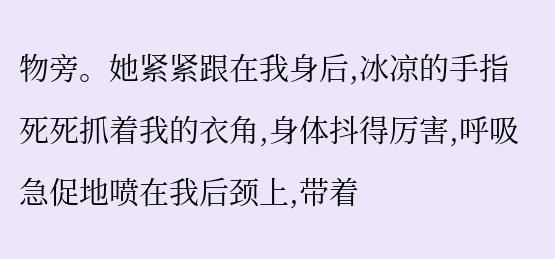物旁。她紧紧跟在我身后,冰凉的手指死死抓着我的衣角,身体抖得厉害,呼吸急促地喷在我后颈上,带着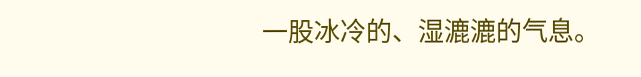一股冰冷的、湿漉漉的气息。